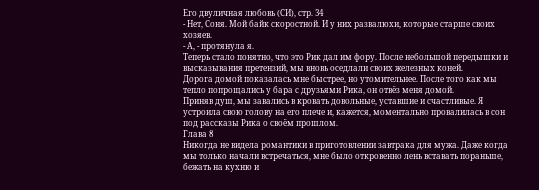Его двуличная любовь (СИ), стр. 34
- Нет, Соня. Мой байк скоростной. И у них развалюхи, которые старше своих хозяев.
- А, - протянула я.
Теперь стало понятно, что это Рик дал им фору. После небольшой передышки и высказывания претензий, мы вновь оседлали своих железных коней.
Дорога домой показалась мне быстрее, но утомительнее. После того как мы тепло попрощались у бара с друзьями Рика, он отвёз меня домой.
Приняв душ, мы завались в кровать довольные, уставшие и счастливые. Я устроила свою голову на его плече и, кажется, моментально провалилась в сон под рассказы Рика о своём прошлом.
Глава 8
Никогда не видела романтики в приготовлении завтрака для мужа. Даже когда мы только начали встречаться, мне было откровенно лень вставать пораньше, бежать на кухню и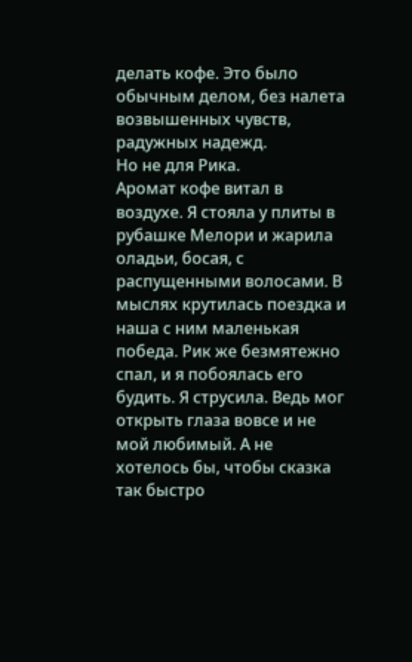делать кофе. Это было обычным делом, без налета возвышенных чувств, радужных надежд.
Но не для Рика.
Аромат кофе витал в воздухе. Я стояла у плиты в рубашке Мелори и жарила оладьи, босая, с распущенными волосами. В мыслях крутилась поездка и наша с ним маленькая победа. Рик же безмятежно спал, и я побоялась его будить. Я струсила. Ведь мог открыть глаза вовсе и не мой любимый. А не хотелось бы, чтобы сказка так быстро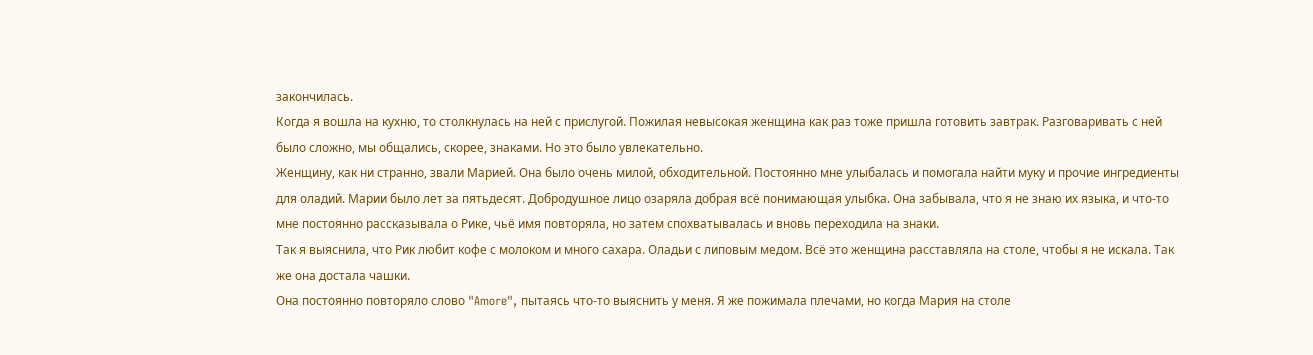закончилась.
Когда я вошла на кухню, то столкнулась на ней с прислугой. Пожилая невысокая женщина как раз тоже пришла готовить завтрак. Разговаривать с ней было сложно, мы общались, скорее, знаками. Но это было увлекательно.
Женщину, как ни странно, звали Марией. Она было очень милой, обходительной. Постоянно мне улыбалась и помогала найти муку и прочие ингредиенты для оладий. Марии было лет за пятьдесят. Добродушное лицо озаряла добрая всё понимающая улыбка. Она забывала, что я не знаю их языка, и что-то мне постоянно рассказывала о Рике, чьё имя повторяла, но затем спохватывалась и вновь переходила на знаки.
Так я выяснила, что Рик любит кофе с молоком и много сахара. Оладьи с липовым медом. Всё это женщина расставляла на столе, чтобы я не искала. Так же она достала чашки.
Она постоянно повторяло слово "Amore", пытаясь что-то выяснить у меня. Я же пожимала плечами, но когда Мария на столе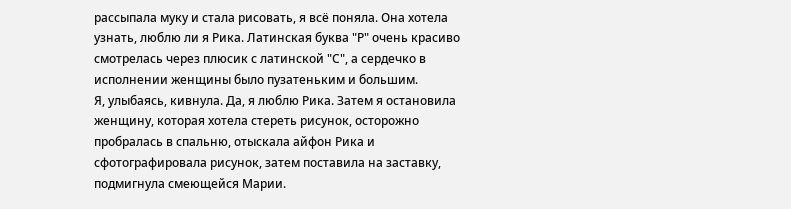рассыпала муку и стала рисовать, я всё поняла. Она хотела узнать, люблю ли я Рика. Латинская буква "Р" очень красиво смотрелась через плюсик с латинской "С", а сердечко в исполнении женщины было пузатеньким и большим.
Я, улыбаясь, кивнула. Да, я люблю Рика. Затем я остановила женщину, которая хотела стереть рисунок, осторожно пробралась в спальню, отыскала айфон Рика и сфотографировала рисунок, затем поставила на заставку, подмигнула смеющейся Марии.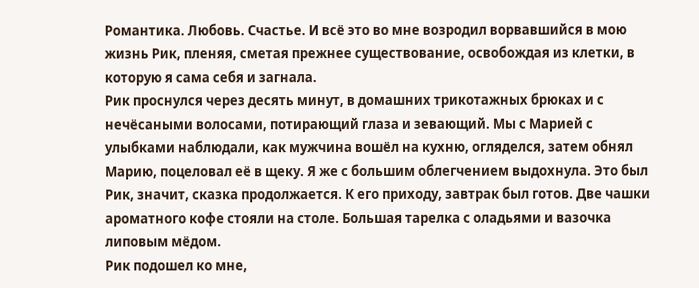Романтика. Любовь. Счастье. И всё это во мне возродил ворвавшийся в мою жизнь Рик, пленяя, сметая прежнее существование, освобождая из клетки, в которую я сама себя и загнала.
Рик проснулся через десять минут, в домашних трикотажных брюках и с нечёсаными волосами, потирающий глаза и зевающий. Мы с Марией с улыбками наблюдали, как мужчина вошёл на кухню, огляделся, затем обнял Марию, поцеловал её в щеку. Я же с большим облегчением выдохнула. Это был Рик, значит, сказка продолжается. К его приходу, завтрак был готов. Две чашки ароматного кофе стояли на столе. Большая тарелка с оладьями и вазочка липовым мёдом.
Рик подошел ко мне,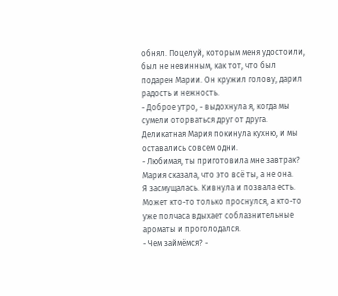обнял. Поцелуй, которым меня удостоили, был не невинным, как тот, что был подарен Марии. Он кружил голову, дарил радость и нежность.
- Доброе утро, - выдохнула я, когда мы сумели оторваться друг от друга.
Деликатная Мария покинула кухню, и мы оставались совсем одни.
- Любимая, ты приготовила мне завтрак? Мария сказала, что это всё ты, а не она.
Я засмущалась. Кивнула и позвала есть. Может кто-то только проснулся, а кто-то уже полчаса вдыхает соблазнительные ароматы и проголодался.
- Чем займёмся? -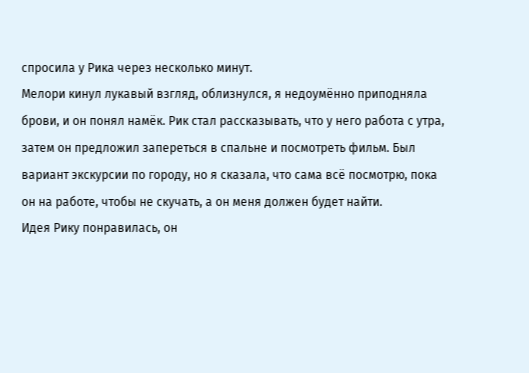спросила у Рика через несколько минут.
Мелори кинул лукавый взгляд, облизнулся, я недоумённо приподняла брови, и он понял намёк. Рик стал рассказывать, что у него работа с утра, затем он предложил запереться в спальне и посмотреть фильм. Был вариант экскурсии по городу, но я сказала, что сама всё посмотрю, пока он на работе, чтобы не скучать, а он меня должен будет найти.
Идея Рику понравилась, он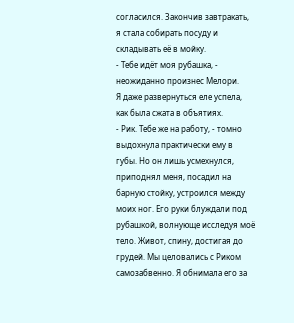согласился. Закончив завтракать, я стала собирать посуду и складывать её в мойку.
- Тебе идёт моя рубашка, - неожиданно произнес Мелори.
Я даже развернуться еле успела, как была сжата в объятиях.
- Рик. Тебе же на работу, - томно выдохнула практически ему в губы. Но он лишь усмехнулся, приподнял меня, посадил на барную стойку, устроился между моих ног. Его руки блуждали под рубашкой, волнующе исследуя моё тело. Живот, спину, достигая до грудей. Мы целовались с Риком самозабвенно. Я обнимала его за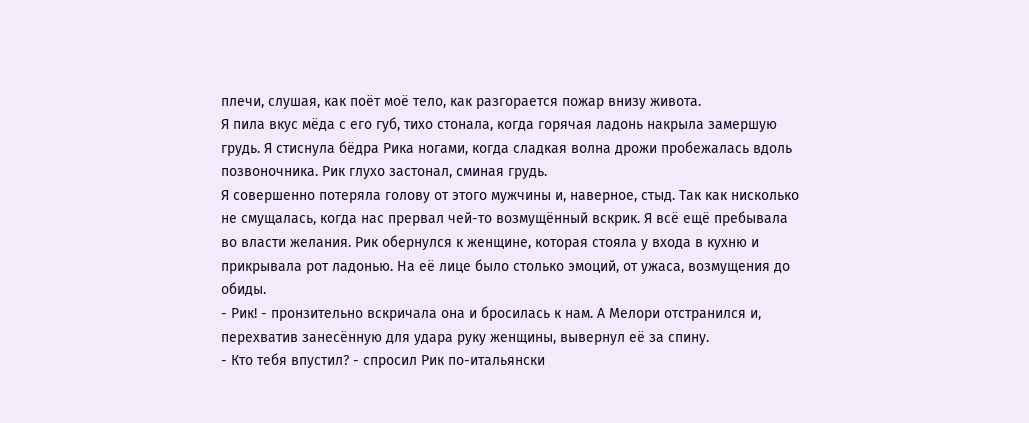плечи, слушая, как поёт моё тело, как разгорается пожар внизу живота.
Я пила вкус мёда с его губ, тихо стонала, когда горячая ладонь накрыла замершую грудь. Я стиснула бёдра Рика ногами, когда сладкая волна дрожи пробежалась вдоль позвоночника. Рик глухо застонал, сминая грудь.
Я совершенно потеряла голову от этого мужчины и, наверное, стыд. Так как нисколько не смущалась, когда нас прервал чей-то возмущённый вскрик. Я всё ещё пребывала во власти желания. Рик обернулся к женщине, которая стояла у входа в кухню и прикрывала рот ладонью. На её лице было столько эмоций, от ужаса, возмущения до обиды.
- Рик! - пронзительно вскричала она и бросилась к нам. А Мелори отстранился и, перехватив занесённую для удара руку женщины, вывернул её за спину.
- Кто тебя впустил? - спросил Рик по-итальянски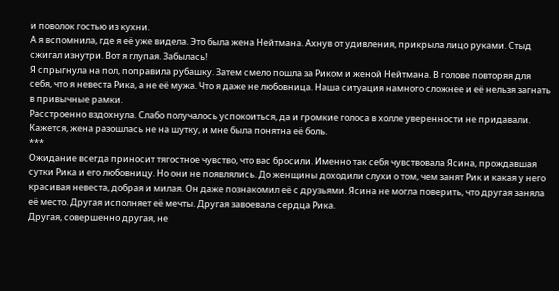и поволок гостью из кухни.
А я вспомнила, где я её уже видела. Это была жена Нейтмана. Ахнув от удивления, прикрыла лицо руками. Стыд сжигал изнутри. Вот я глупая. Забылась!
Я спрыгнула на пол, поправила рубашку. Затем смело пошла за Риком и женой Нейтмана. В голове повторяя для себя, что я невеста Рика, а не её мужа. Что я даже не любовница. Наша ситуация намного сложнее и её нельзя загнать в привычные рамки.
Расстроенно вздохнула. Слабо получалось успокоиться, да и громкие голоса в холле уверенности не придавали. Кажется, жена разошлась не на шутку, и мне была понятна её боль.
***
Ожидание всегда приносит тягостное чувство, что вас бросили. Именно так себя чувствовала Ясина, прождавшая сутки Рика и его любовницу. Но они не появлялись. До женщины доходили слухи о том, чем занят Рик и какая у него красивая невеста, добрая и милая. Он даже познакомил её с друзьями. Ясина не могла поверить, что другая заняла её место. Другая исполняет её мечты. Другая завоевала сердца Рика.
Другая, совершенно другая, не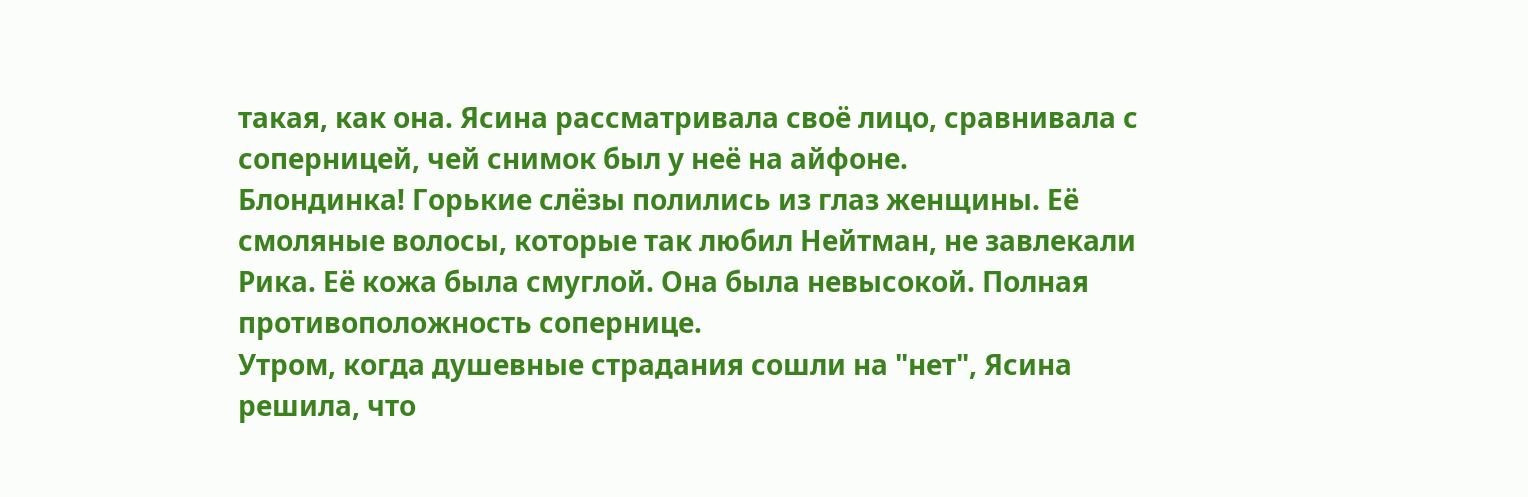такая, как она. Ясина рассматривала своё лицо, сравнивала с соперницей, чей снимок был у неё на айфоне.
Блондинка! Горькие слёзы полились из глаз женщины. Её смоляные волосы, которые так любил Нейтман, не завлекали Рика. Её кожа была смуглой. Она была невысокой. Полная противоположность сопернице.
Утром, когда душевные страдания сошли на "нет", Ясина решила, что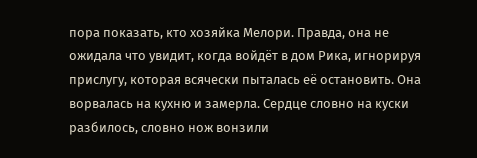пора показать, кто хозяйка Мелори. Правда, она не ожидала что увидит, когда войдёт в дом Рика, игнорируя прислугу, которая всячески пыталась её остановить. Она ворвалась на кухню и замерла. Сердце словно на куски разбилось, словно нож вонзили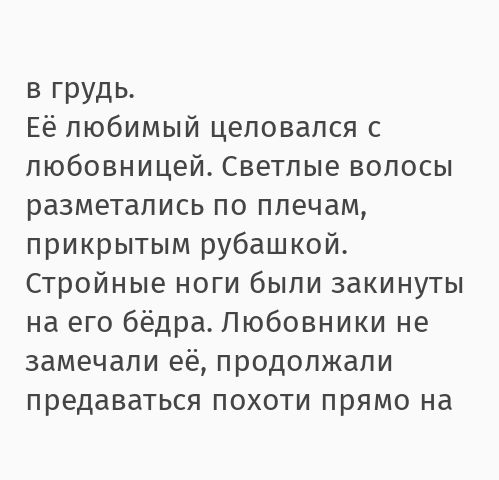в грудь.
Её любимый целовался с любовницей. Светлые волосы разметались по плечам, прикрытым рубашкой. Стройные ноги были закинуты на его бёдра. Любовники не замечали её, продолжали предаваться похоти прямо на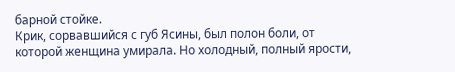барной стойке.
Крик, сорвавшийся с губ Ясины, был полон боли, от которой женщина умирала. Но холодный, полный ярости,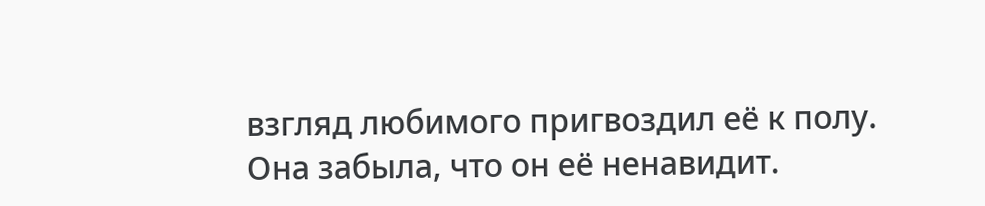взгляд любимого пригвоздил её к полу. Она забыла, что он её ненавидит.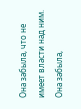Она забыла, что не имеет власти над ним. Она забыла,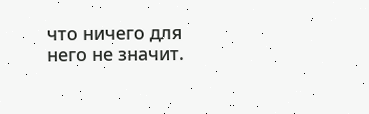что ничего для него не значит.